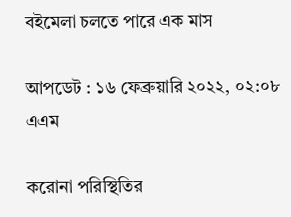বইমেলা চলতে পারে এক মাস

আপডেট : ১৬ ফেব্রুয়ারি ২০২২, ০২:০৮ এএম

করোনা পরিস্থিতির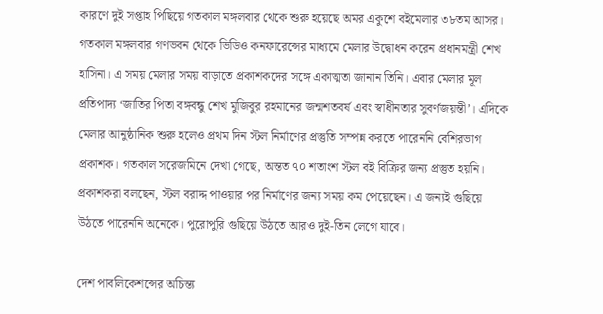কারণে দুই সপ্তাহ পিছিয়ে গতকাল মঙ্গলবার থেকে শুরু হয়েছে অমর একুশে বইমেলার ৩৮তম আসর। গতকাল মঙ্গলবার গণভবন থেকে ভিডিও কনফারেন্সের মাধ্যমে মেলার উদ্বোধন করেন প্রধানমন্ত্রী শেখ হাসিনা। এ সময় মেলার সময় বাড়াতে প্রকাশকদের সঙ্গে একাত্মতা জানান তিনি। এবার মেলার মূল প্রতিপাদ্য ‘জাতির পিতা বঙ্গবন্ধু শেখ মুজিবুর রহমানের জন্মশতবর্ষ এবং স্বাধীনতার সুবর্ণজয়ন্তী’। এদিকে মেলার আনুষ্ঠানিক শুরু হলেও প্রথম দিন স্টল নির্মাণের প্রস্তুতি সম্পন্ন করতে পারেননি বেশিরভাগ প্রকাশক। গতকাল সরেজমিনে দেখা গেছে, অন্তত ৭০ শতাংশ স্টল বই বিক্রির জন্য প্রস্তুত হয়নি। প্রকাশকরা বলছেন, স্টল বরাদ্দ পাওয়ার পর নির্মাণের জন্য সময় কম পেয়েছেন। এ জন্যই গুছিয়ে উঠতে পারেননি অনেকে। পুরোপুরি গুছিয়ে উঠতে আরও দুই-তিন লেগে যাবে।

দেশ পাবলিকেশন্সের অচিন্ত্য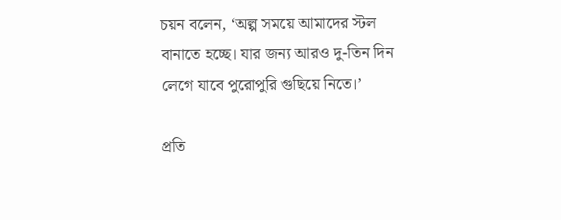চয়ন বলেন, ‘অল্প সময়ে আমাদের স্টল বানাতে হচ্ছে। যার জন্য আরও দু-তিন দিন লেগে যাবে পুরোপুরি গুছিয়ে নিতে।’

প্রতি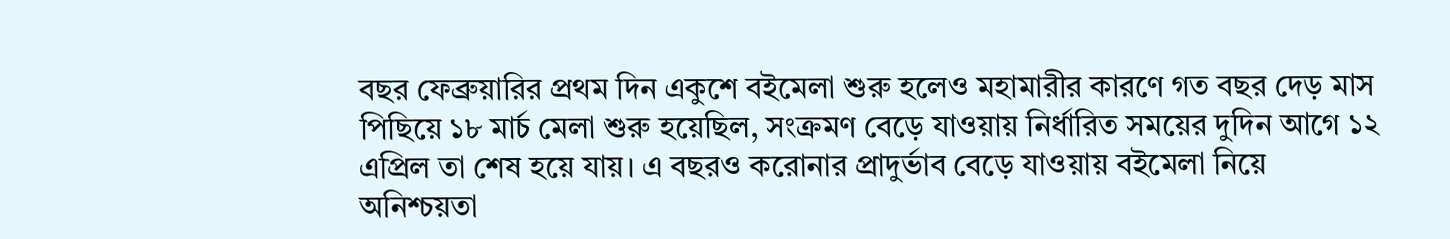বছর ফেব্রুয়ারির প্রথম দিন একুশে বইমেলা শুরু হলেও মহামারীর কারণে গত বছর দেড় মাস পিছিয়ে ১৮ মার্চ মেলা শুরু হয়েছিল, সংক্রমণ বেড়ে যাওয়ায় নির্ধারিত সময়ের দুদিন আগে ১২ এপ্রিল তা শেষ হয়ে যায়। এ বছরও করোনার প্রাদুর্ভাব বেড়ে যাওয়ায় বইমেলা নিয়ে অনিশ্চয়তা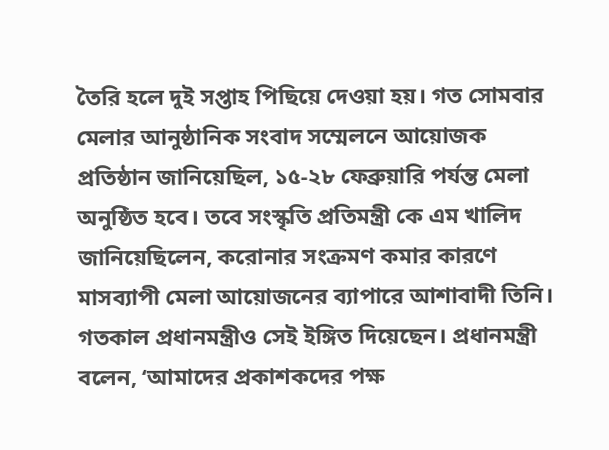তৈরি হলে দুই সপ্তাহ পিছিয়ে দেওয়া হয়। গত সোমবার মেলার আনুষ্ঠানিক সংবাদ সম্মেলনে আয়োজক প্রতিষ্ঠান জানিয়েছিল, ১৫-২৮ ফেব্রুয়ারি পর্যন্ত মেলা অনুষ্ঠিত হবে। তবে সংস্কৃতি প্রতিমন্ত্রী কে এম খালিদ জানিয়েছিলেন, করোনার সংক্রমণ কমার কারণে মাসব্যাপী মেলা আয়োজনের ব্যাপারে আশাবাদী তিনি। গতকাল প্রধানমন্ত্রীও সেই ইঙ্গিত দিয়েছেন। প্রধানমন্ত্রী বলেন, ‘আমাদের প্রকাশকদের পক্ষ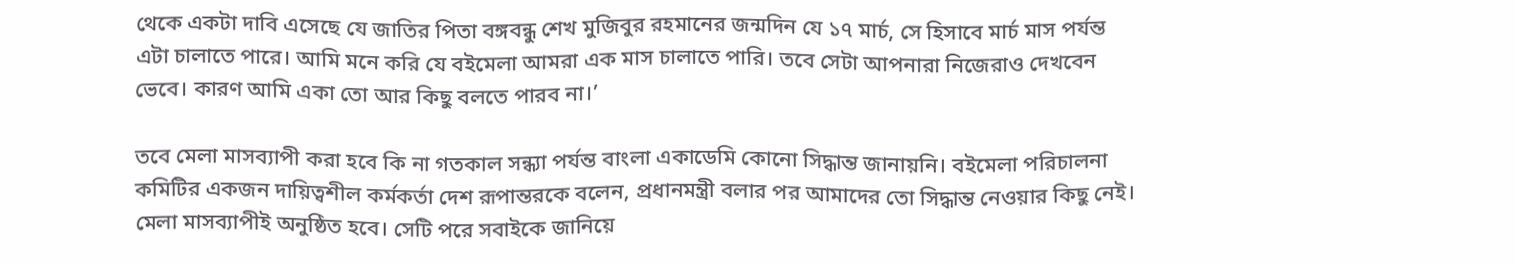থেকে একটা দাবি এসেছে যে জাতির পিতা বঙ্গবন্ধু শেখ মুজিবুর রহমানের জন্মদিন যে ১৭ মার্চ, সে হিসাবে মার্চ মাস পর্যন্ত এটা চালাতে পারে। আমি মনে করি যে বইমেলা আমরা এক মাস চালাতে পারি। তবে সেটা আপনারা নিজেরাও দেখবেন ভেবে। কারণ আমি একা তো আর কিছু বলতে পারব না।’

তবে মেলা মাসব্যাপী করা হবে কি না গতকাল সন্ধ্যা পর্যন্ত বাংলা একাডেমি কোনো সিদ্ধান্ত জানায়নি। বইমেলা পরিচালনা কমিটির একজন দায়িত্বশীল কর্মকর্তা দেশ রূপান্তরকে বলেন, প্রধানমন্ত্রী বলার পর আমাদের তো সিদ্ধান্ত নেওয়ার কিছু নেই। মেলা মাসব্যাপীই অনুষ্ঠিত হবে। সেটি পরে সবাইকে জানিয়ে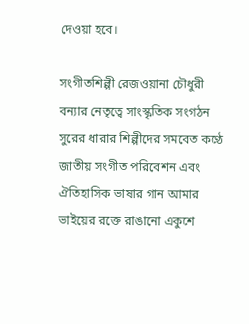দেওয়া হবে।

সংগীতশিল্পী রেজওয়ানা চৌধুরী বন্যার নেতৃত্বে সাংস্কৃতিক সংগঠন সুরের ধারার শিল্পীদের সমবেত কণ্ঠে জাতীয় সংগীত পরিবেশন এবং ঐতিহাসিক ভাষার গান আমার ভাইয়ের রক্তে রাঙানো একুশে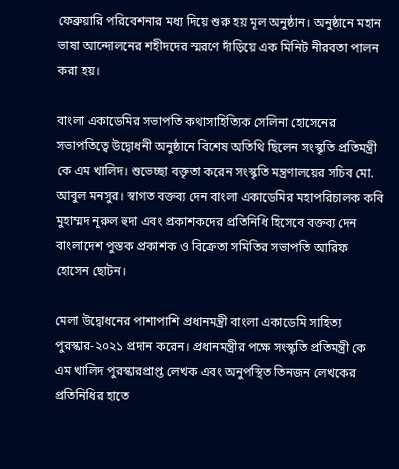ফেব্রুয়ারি পরিবেশনার মধ্য দিয়ে শুরু হয় মূল অনুষ্ঠান। অনুষ্ঠানে মহান ভাষা আন্দোলনের শহীদদের স্মরণে দাঁড়িয়ে এক মিনিট নীরবতা পালন করা হয়।

বাংলা একাডেমির সভাপতি কথাসাহিত্যিক সেলিনা হোসেনের সভাপতিত্বে উদ্বোধনী অনুষ্ঠানে বিশেষ অতিথি ছিলেন সংস্কৃতি প্রতিমন্ত্রী কে এম খালিদ। শুভেচ্ছা বক্তৃতা করেন সংস্কৃতি মন্ত্রণালয়ের সচিব মো. আবুল মনসুর। স্বাগত বক্তব্য দেন বাংলা একাডেমির মহাপরিচালক কবি মুহাম্মদ নূরুল হুদা এবং প্রকাশকদের প্রতিনিধি হিসেবে বক্তব্য দেন বাংলাদেশ পুস্তক প্রকাশক ও বিক্রেতা সমিতির সভাপতি আরিফ হোসেন ছোটন।

মেলা উদ্বোধনের পাশাপাশি প্রধানমন্ত্রী বাংলা একাডেমি সাহিত্য পুরস্কার-২০২১ প্রদান করেন। প্রধানমন্ত্রীর পক্ষে সংস্কৃতি প্রতিমন্ত্রী কে এম খালিদ পুরস্কারপ্রাপ্ত লেখক এবং অনুপস্থিত তিনজন লেখকের প্রতিনিধির হাতে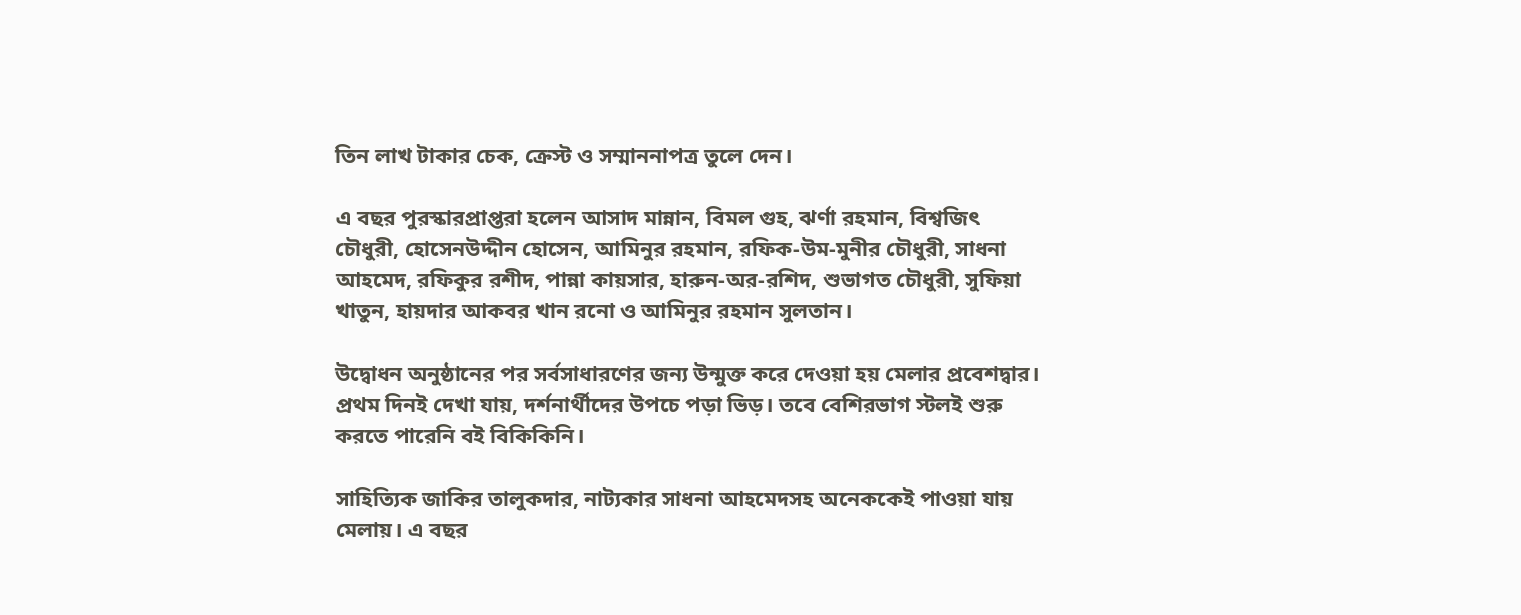তিন লাখ টাকার চেক, ক্রেস্ট ও সম্মাননাপত্র তুলে দেন।

এ বছর পুরস্কারপ্রাপ্তরা হলেন আসাদ মান্নান, বিমল গুহ, ঝর্ণা রহমান, বিশ্বজিৎ চৌধুরী, হোসেনউদ্দীন হোসেন, আমিনুর রহমান, রফিক-উম-মুনীর চৌধুরী, সাধনা আহমেদ, রফিকুর রশীদ, পান্না কায়সার, হারুন-অর-রশিদ, শুভাগত চৌধুরী, সুফিয়া খাতুন, হায়দার আকবর খান রনো ও আমিনুর রহমান সুলতান।

উদ্বোধন অনুষ্ঠানের পর সর্বসাধারণের জন্য উন্মুক্ত করে দেওয়া হয় মেলার প্রবেশদ্বার। প্রথম দিনই দেখা যায়, দর্শনার্থীদের উপচে পড়া ভিড়। তবে বেশিরভাগ স্টলই শুরু করতে পারেনি বই বিকিকিনি।

সাহিত্যিক জাকির তালুকদার, নাট্যকার সাধনা আহমেদসহ অনেককেই পাওয়া যায় মেলায়। এ বছর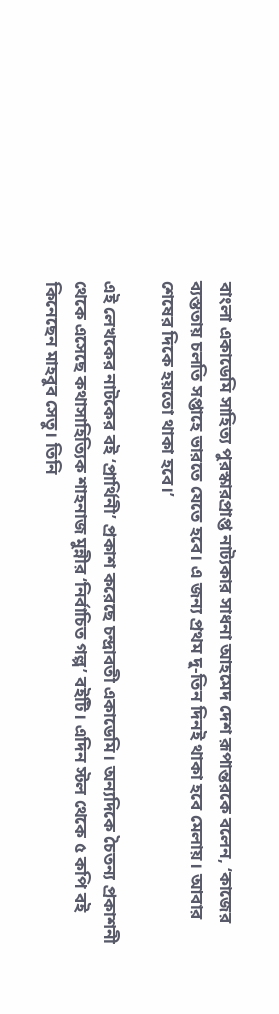বাংলা একাডেমি সাহিত্য পুরস্কারপ্রাপ্ত নাট্যকার সাধনা আহমেদ দেশ রূপান্তরকে বলেন, ‘কাজের ব্যস্ততায় চলতি সপ্তাহে ভারতে যেতে হবে। এ জন্য প্রথম দু-তিন দিনই থাকা হবে মেলায়। আবার শেষের দিকে হয়তো থাকা হবে।’

এই লেখকের নাটকের বই ‘প্রার্থিনী’ প্রকাশ করেছে চন্দ্রাবতী একাডেমি। অন্যদিকে চৈতন্য প্রকাশনী থেকে এসেছে কথাসাহিত্যিক শাহনাজ মুন্নীর ‘নির্বাচিত গল্প’ বইটি। এদিন স্টল থেকে ৫ কপি বই কিনেছেন মাহবুব সেতু। তিনি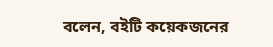বলেন, বইটি কয়েকজনের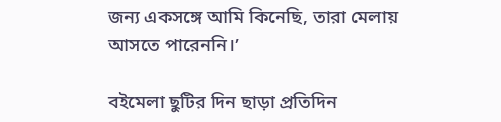জন্য একসঙ্গে আমি কিনেছি, তারা মেলায় আসতে পারেননি।’

বইমেলা ছুটির দিন ছাড়া প্রতিদিন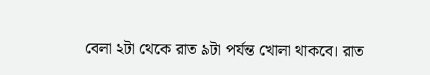বেলা ২টা থেকে রাত ৯টা পর্যন্ত খোলা থাকবে। রাত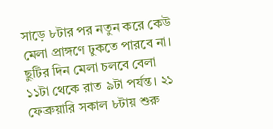সাড়ে ৮টার পর নতুন করে কেউ মেলা প্রাঙ্গণে ঢুকতে পারবে না। ছুটির দিন মেলা চলবে বেলা ১১টা থেকে রাত ৯টা পর্যন্ত। ২১ ফেব্রুয়ারি সকাল ৮টায় শুরু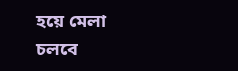হয়ে মেলা চলবে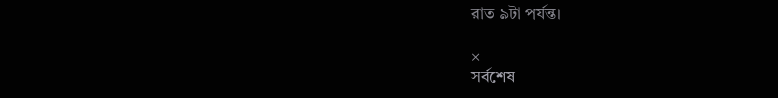রাত ৯টা পর্যন্ত।

×
সর্বশেষ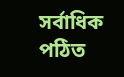সর্বাধিক পঠিত